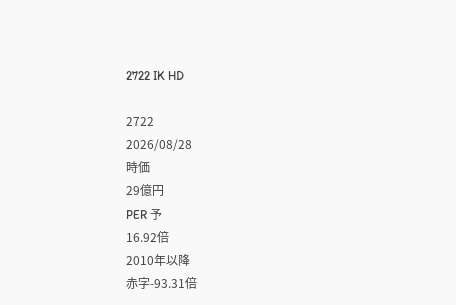2722 IK HD

2722
2026/08/28
時価
29億円
PER 予
16.92倍
2010年以降
赤字-93.31倍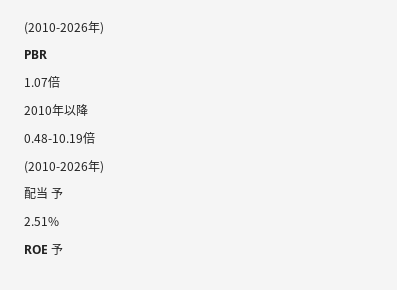(2010-2026年)
PBR
1.07倍
2010年以降
0.48-10.19倍
(2010-2026年)
配当 予
2.51%
ROE 予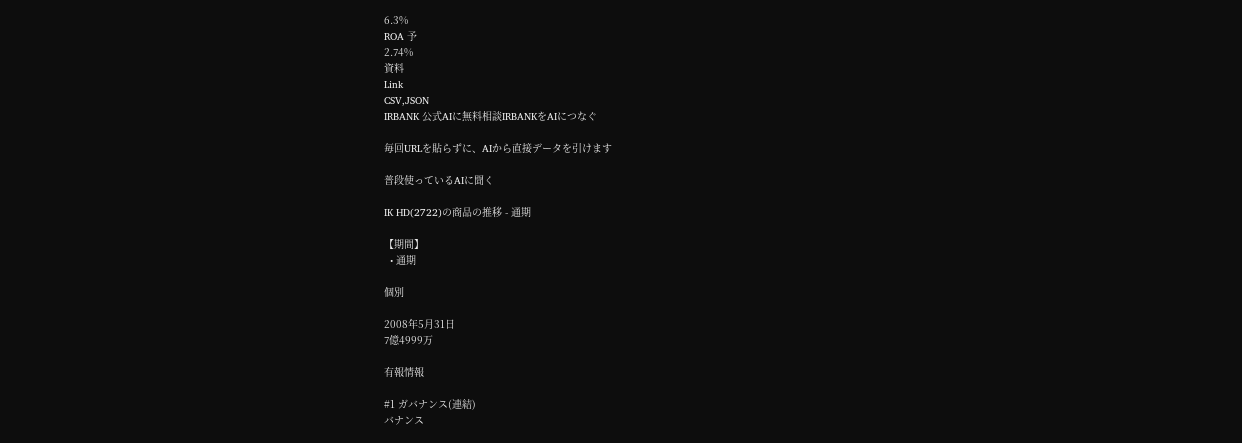6.3%
ROA 予
2.74%
資料
Link
CSV,JSON
IRBANK 公式AIに無料相談IRBANKをAIにつなぐ

毎回URLを貼らずに、AIから直接データを引けます

普段使っているAIに聞く

IK HD(2722)の商品の推移 - 通期

【期間】
  • 通期

個別

2008年5月31日
7億4999万

有報情報

#1 ガバナンス(連結)
バナンス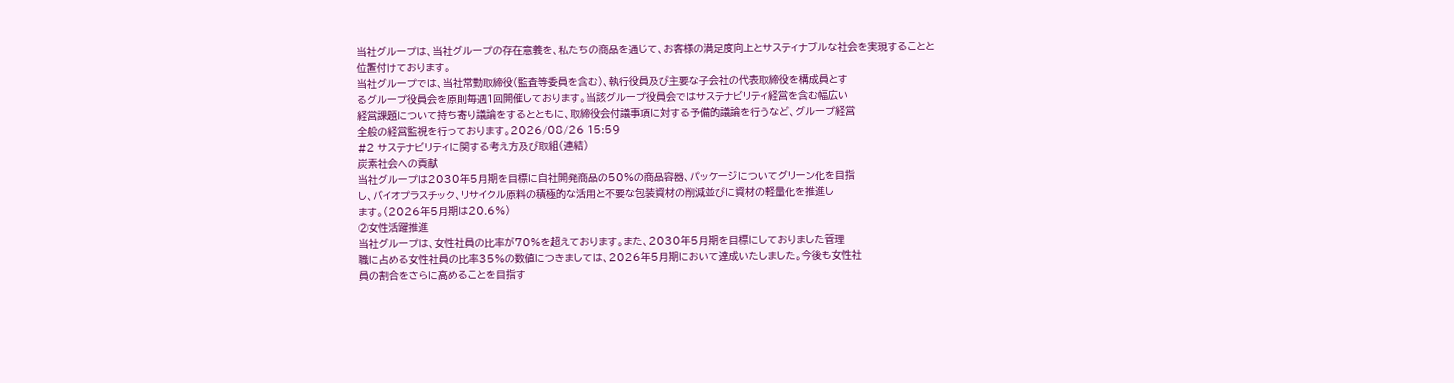当社グループは、当社グループの存在意義を、私たちの商品を通じて、お客様の満足度向上とサスティナブルな社会を実現することと位置付けております。
当社グループでは、当社常勤取締役(監査等委員を含む)、執行役員及び主要な子会社の代表取締役を構成員とす
るグループ役員会を原則毎週1回開催しております。当該グループ役員会ではサステナビリティ経営を含む幅広い
経営課題について持ち寄り議論をするとともに、取締役会付議事項に対する予備的議論を行うなど、グループ経営
全般の経営監視を行っております。2026/08/26 15:59
#2 サステナビリティに関する考え方及び取組(連結)
炭素社会への貢献
当社グループは2030年5月期を目標に自社開発商品の50%の商品容器、パッケージについてグリーン化を目指
し、バイオプラスチック、リサイクル原料の積極的な活用と不要な包装資材の削減並びに資材の軽量化を推進し
ます。(2026年5月期は20.6%)
②女性活躍推進
当社グループは、女性社員の比率が70%を超えております。また、2030年5月期を目標にしておりました管理
職に占める女性社員の比率35%の数値につきましては、2026年5月期において達成いたしました。今後も女性社
員の割合をさらに高めることを目指す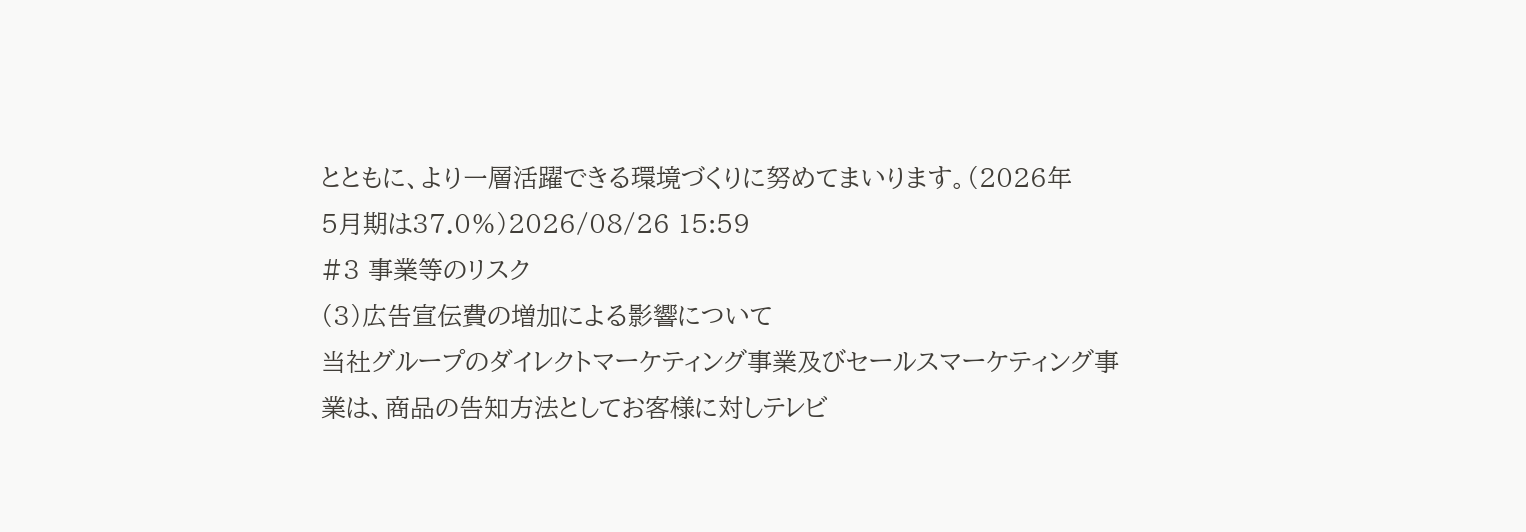とともに、より一層活躍できる環境づくりに努めてまいります。(2026年
5月期は37.0%)2026/08/26 15:59
#3 事業等のリスク
(3)広告宣伝費の増加による影響について
当社グループのダイレクトマーケティング事業及びセールスマーケティング事業は、商品の告知方法としてお客様に対しテレビ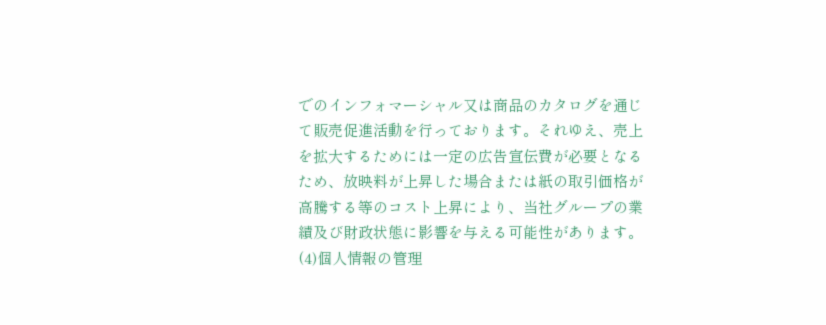でのインフォマーシャル又は商品のカタログを通じて販売促進活動を行っております。それゆえ、売上を拡大するためには一定の広告宣伝費が必要となるため、放映料が上昇した場合または紙の取引価格が高騰する等のコスト上昇により、当社グループの業績及び財政状態に影響を与える可能性があります。
(4)個人情報の管理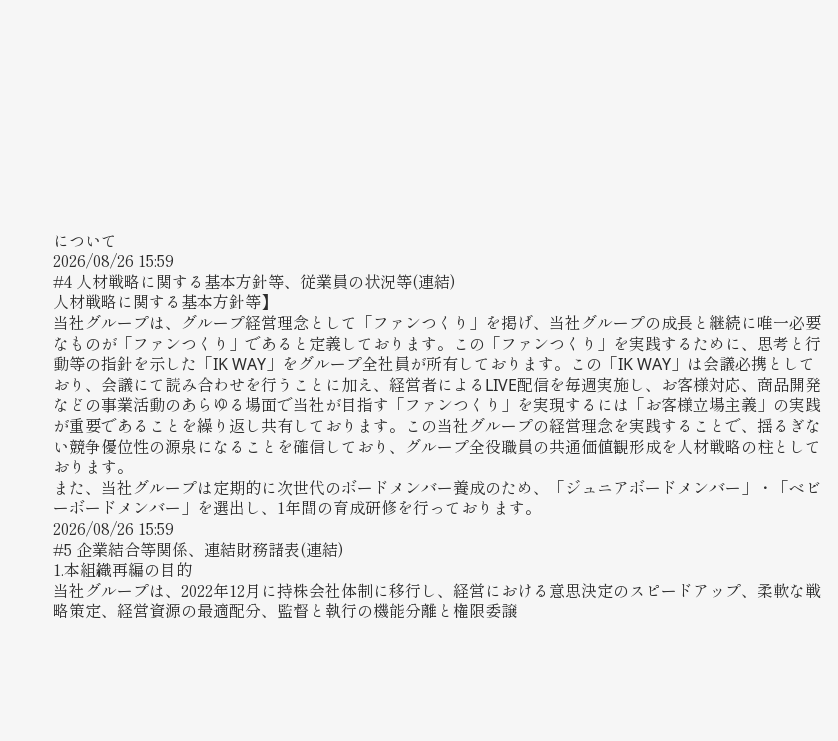について
2026/08/26 15:59
#4 人材戦略に関する基本方針等、従業員の状況等(連結)
人材戦略に関する基本方針等】
当社グループは、グループ経営理念として「ファンつくり」を掲げ、当社グループの成長と継続に唯一必要なものが「ファンつくり」であると定義しております。この「ファンつくり」を実践するために、思考と行動等の指針を示した「IK WAY」をグループ全社員が所有しております。この「IK WAY」は会議必携としており、会議にて読み合わせを行うことに加え、経営者によるLIVE配信を毎週実施し、お客様対応、商品開発などの事業活動のあらゆる場面で当社が目指す「ファンつくり」を実現するには「お客様立場主義」の実践が重要であることを繰り返し共有しております。この当社グループの経営理念を実践することで、揺るぎない競争優位性の源泉になることを確信しており、グループ全役職員の共通価値観形成を人材戦略の柱としております。
また、当社グループは定期的に次世代のボードメンバー養成のため、「ジュニアボードメンバー」・「ベビーボードメンバー」を選出し、1年間の育成研修を行っております。
2026/08/26 15:59
#5 企業結合等関係、連結財務諸表(連結)
1.本組織再編の目的
当社グループは、2022年12月に持株会社体制に移行し、経営における意思決定のスピードアップ、柔軟な戦略策定、経営資源の最適配分、監督と執行の機能分離と権限委譲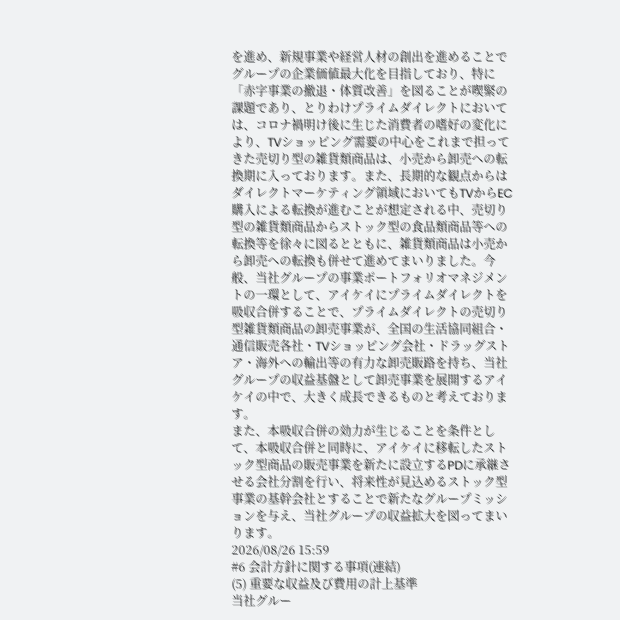を進め、新規事業や経営人材の創出を進めることでグループの企業価値最大化を目指しており、特に「赤字事業の撤退・体質改善」を図ることが喫緊の課題であり、とりわけプライムダイレクトにおいては、コロナ禍明け後に生じた消費者の嗜好の変化により、TVショッピング需要の中心をこれまで担ってきた売切り型の雑貨類商品は、小売から卸売への転換期に入っております。また、長期的な観点からはダイレクトマーケティング領域においてもTVからEC購入による転換が進むことが想定される中、売切り型の雑貨類商品からストック型の食品類商品等への転換等を徐々に図るとともに、雑貨類商品は小売から卸売への転換も併せて進めてまいりました。今般、当社グループの事業ポートフォリオマネジメントの一環として、アイケイにプライムダイレクトを吸収合併することで、プライムダイレクトの売切り型雑貨類商品の卸売事業が、全国の生活協同組合・通信販売各社・TVショッピング会社・ドラッグストア・海外への輸出等の有力な卸売販路を持ち、当社グループの収益基盤として卸売事業を展開するアイケイの中で、大きく成長できるものと考えております。
また、本吸収合併の効力が生じることを条件として、本吸収合併と同時に、アイケイに移転したストック型商品の販売事業を新たに設立するPDに承継させる会社分割を行い、将来性が見込めるストック型事業の基幹会社とすることで新たなグループミッションを与え、当社グループの収益拡大を図ってまいります。
2026/08/26 15:59
#6 会計方針に関する事項(連結)
(5) 重要な収益及び費用の計上基準
当社グルー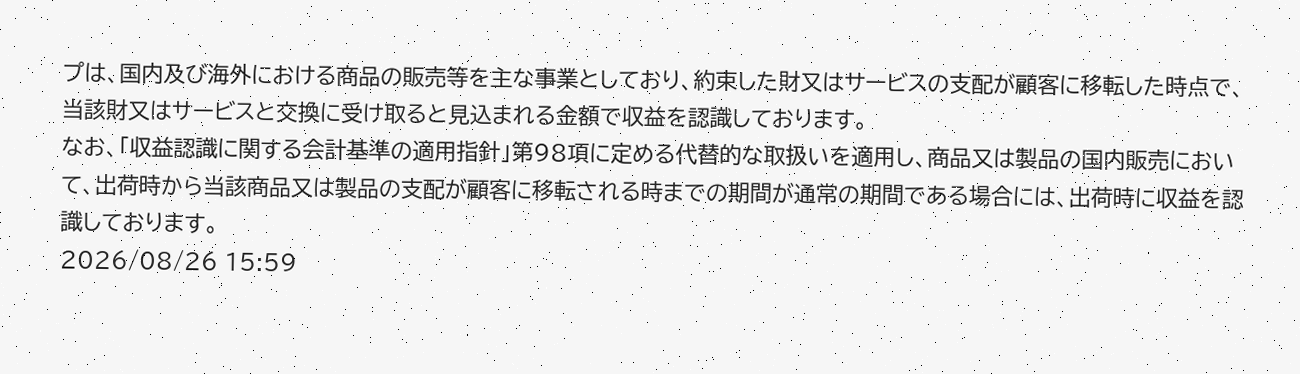プは、国内及び海外における商品の販売等を主な事業としており、約束した財又はサービスの支配が顧客に移転した時点で、当該財又はサービスと交換に受け取ると見込まれる金額で収益を認識しております。
なお、「収益認識に関する会計基準の適用指針」第98項に定める代替的な取扱いを適用し、商品又は製品の国内販売において、出荷時から当該商品又は製品の支配が顧客に移転される時までの期間が通常の期間である場合には、出荷時に収益を認識しております。
2026/08/26 15:59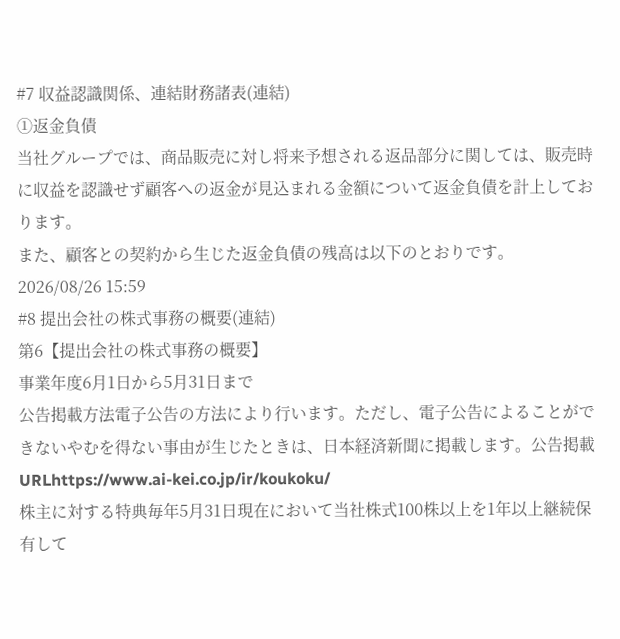#7 収益認識関係、連結財務諸表(連結)
①返金負債
当社グループでは、商品販売に対し将来予想される返品部分に関しては、販売時に収益を認識せず顧客への返金が見込まれる金額について返金負債を計上しております。
また、顧客との契約から生じた返金負債の残高は以下のとおりです。
2026/08/26 15:59
#8 提出会社の株式事務の概要(連結)
第6【提出会社の株式事務の概要】
事業年度6月1日から5月31日まで
公告掲載方法電子公告の方法により行います。ただし、電子公告によることができないやむを得ない事由が生じたときは、日本経済新聞に掲載します。公告掲載URLhttps://www.ai-kei.co.jp/ir/koukoku/
株主に対する特典毎年5月31日現在において当社株式100株以上を1年以上継続保有して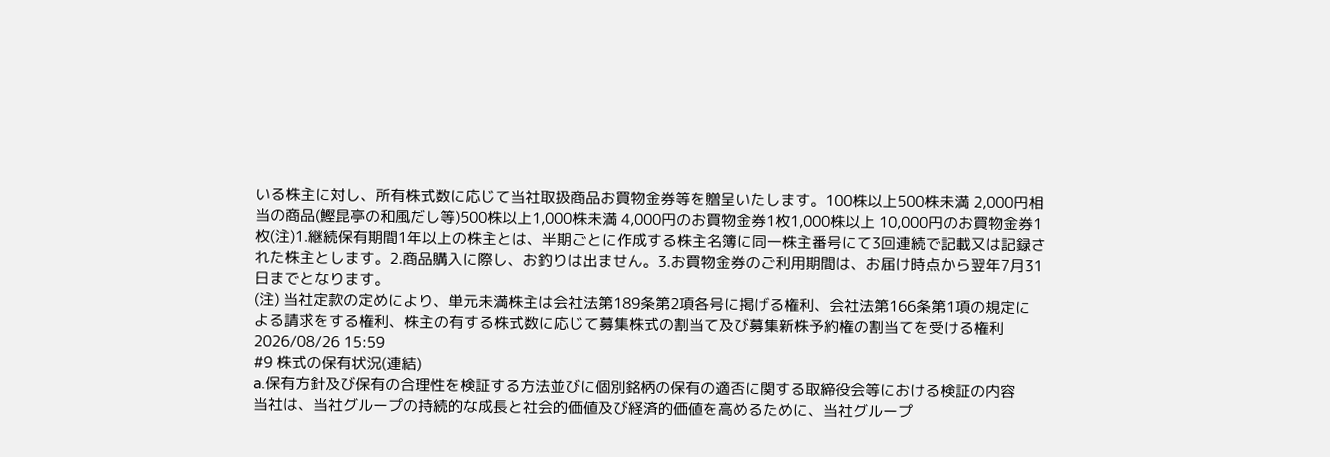いる株主に対し、所有株式数に応じて当社取扱商品お買物金券等を贈呈いたします。100株以上500株未満 2,000円相当の商品(鰹昆亭の和風だし等)500株以上1,000株未満 4,000円のお買物金券1枚1,000株以上 10,000円のお買物金券1枚(注)1.継続保有期間1年以上の株主とは、半期ごとに作成する株主名簿に同一株主番号にて3回連続で記載又は記録された株主とします。2.商品購入に際し、お釣りは出ません。3.お買物金券のご利用期間は、お届け時点から翌年7月31日までとなります。
(注) 当社定款の定めにより、単元未満株主は会社法第189条第2項各号に掲げる権利、会社法第166条第1項の規定に
よる請求をする権利、株主の有する株式数に応じて募集株式の割当て及び募集新株予約権の割当てを受ける権利
2026/08/26 15:59
#9 株式の保有状況(連結)
a.保有方針及び保有の合理性を検証する方法並びに個別銘柄の保有の適否に関する取締役会等における検証の内容
当社は、当社グループの持続的な成長と社会的価値及び経済的価値を高めるために、当社グループ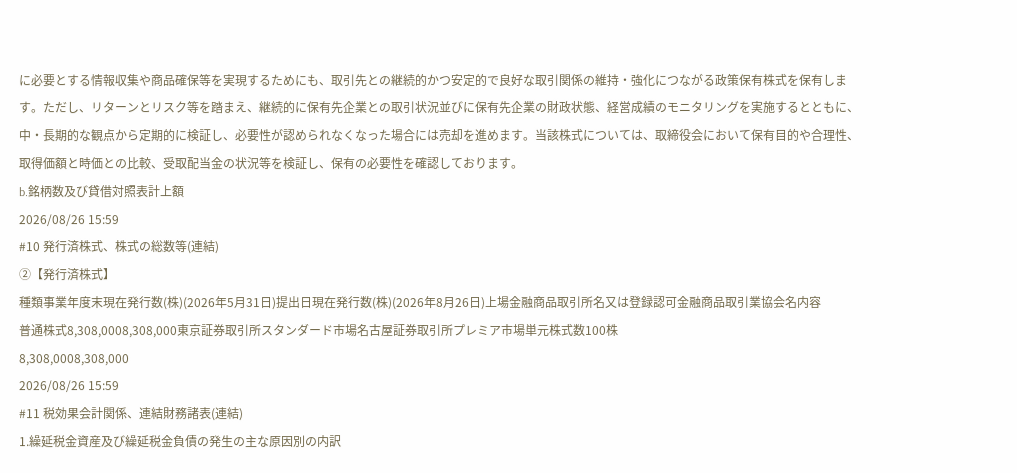に必要とする情報収集や商品確保等を実現するためにも、取引先との継続的かつ安定的で良好な取引関係の維持・強化につながる政策保有株式を保有します。ただし、リターンとリスク等を踏まえ、継続的に保有先企業との取引状況並びに保有先企業の財政状態、経営成績のモニタリングを実施するとともに、中・長期的な観点から定期的に検証し、必要性が認められなくなった場合には売却を進めます。当該株式については、取締役会において保有目的や合理性、取得価額と時価との比較、受取配当金の状況等を検証し、保有の必要性を確認しております。
b.銘柄数及び貸借対照表計上額
2026/08/26 15:59
#10 発行済株式、株式の総数等(連結)
②【発行済株式】
種類事業年度末現在発行数(株)(2026年5月31日)提出日現在発行数(株)(2026年8月26日)上場金融商品取引所名又は登録認可金融商品取引業協会名内容
普通株式8,308,0008,308,000東京証券取引所スタンダード市場名古屋証券取引所プレミア市場単元株式数100株
8,308,0008,308,000
2026/08/26 15:59
#11 税効果会計関係、連結財務諸表(連結)
1.繰延税金資産及び繰延税金負債の発生の主な原因別の内訳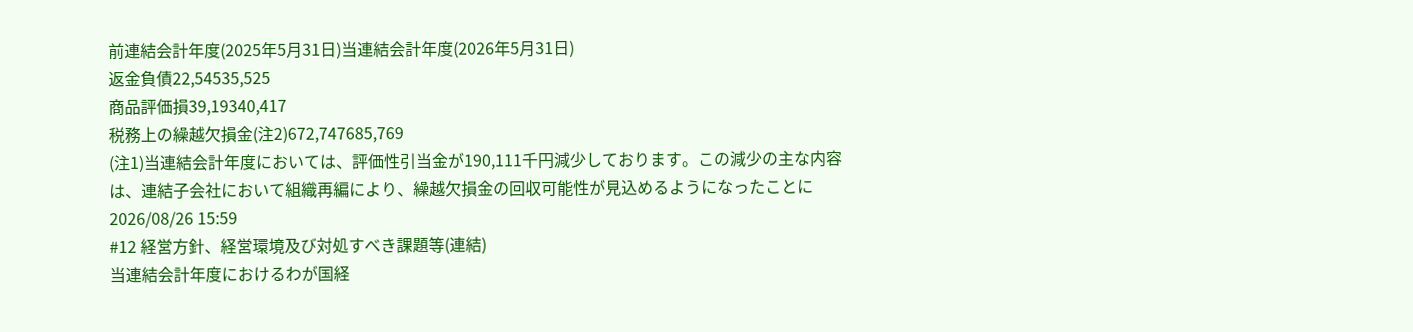前連結会計年度(2025年5月31日)当連結会計年度(2026年5月31日)
返金負債22,54535,525
商品評価損39,19340,417
税務上の繰越欠損金(注2)672,747685,769
(注1)当連結会計年度においては、評価性引当金が190,111千円減少しております。この減少の主な内容
は、連結子会社において組織再編により、繰越欠損金の回収可能性が見込めるようになったことに
2026/08/26 15:59
#12 経営方針、経営環境及び対処すべき課題等(連結)
当連結会計年度におけるわが国経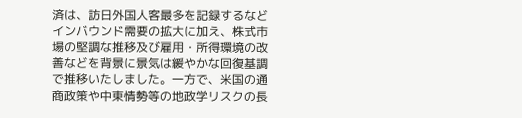済は、訪日外国人客最多を記録するなどインバウンド需要の拡大に加え、株式市場の堅調な推移及び雇用・所得環境の改善などを背景に景気は緩やかな回復基調で推移いたしました。一方で、米国の通商政策や中東情勢等の地政学リスクの長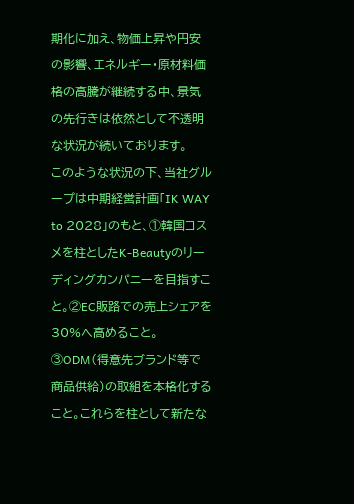期化に加え、物価上昇や円安の影響、エネルギー・原材料価格の高騰が継続する中、景気の先行きは依然として不透明な状況が続いております。
このような状況の下、当社グループは中期経営計画「IK WAY to 2028」のもと、①韓国コスメを柱としたK-Beautyのリーディングカンパニーを目指すこと。②EC販路での売上シェアを30%へ高めること。③ODM(得意先ブランド等で商品供給)の取組を本格化すること。これらを柱として新たな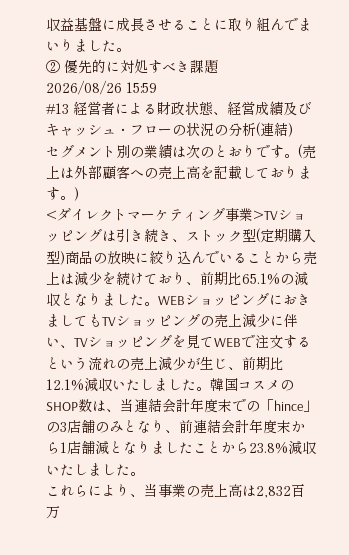収益基盤に成長させることに取り組んでまいりました。
② 優先的に対処すべき課題
2026/08/26 15:59
#13 経営者による財政状態、経営成績及びキャッシュ・フローの状況の分析(連結)
セグメント別の業績は次のとおりです。(売上は外部顧客への売上高を記載しております。)
<ダイレクトマーケティング事業>TVショッピングは引き続き、ストック型(定期購入型)商品の放映に絞り込んでいることから売上は減少を続けており、前期比65.1%の減収となりました。WEBショッピングにおきましてもTVショッピングの売上減少に伴い、TVショッピングを見てWEBで注文するという流れの売上減少が生じ、前期比12.1%減収いたしました。韓国コスメのSHOP数は、当連結会計年度末での「hince」の3店舗のみとなり、前連結会計年度末から1店舗減となりましたことから23.8%減収いたしました。
これらにより、当事業の売上高は2,832百万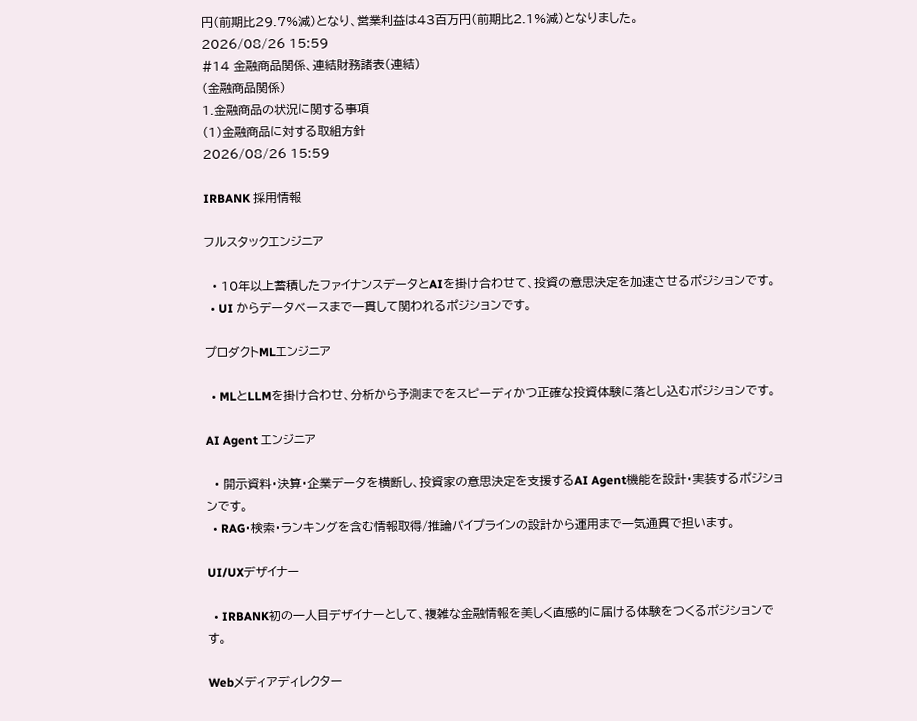円(前期比29.7%減)となり、営業利益は43百万円(前期比2.1%減)となりました。
2026/08/26 15:59
#14 金融商品関係、連結財務諸表(連結)
(金融商品関係)
1.金融商品の状況に関する事項
(1)金融商品に対する取組方針
2026/08/26 15:59

IRBANK 採用情報

フルスタックエンジニア

  • 10年以上蓄積したファイナンスデータとAIを掛け合わせて、投資の意思決定を加速させるポジションです。
  • UI からデータベースまで一貫して関われるポジションです。

プロダクトMLエンジニア

  • MLとLLMを掛け合わせ、分析から予測までをスピーディかつ正確な投資体験に落とし込むポジションです。

AI Agent エンジニア

  • 開示資料・決算・企業データを横断し、投資家の意思決定を支援するAI Agent機能を設計・実装するポジションです。
  • RAG・検索・ランキングを含む情報取得/推論パイプラインの設計から運用まで一気通貫で担います。

UI/UXデザイナー

  • IRBANK初の一人目デザイナーとして、複雑な金融情報を美しく直感的に届ける体験をつくるポジションです。

Webメディアディレクター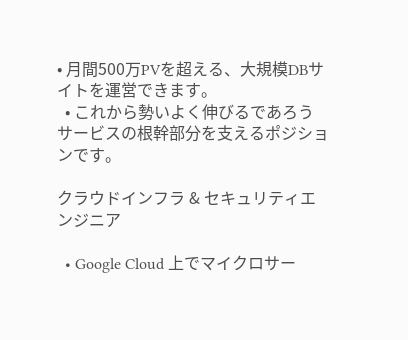• 月間500万PVを超える、大規模DBサイトを運営できます。
  • これから勢いよく伸びるであろうサービスの根幹部分を支えるポジションです。

クラウドインフラ & セキュリティエンジニア

  • Google Cloud 上でマイクロサー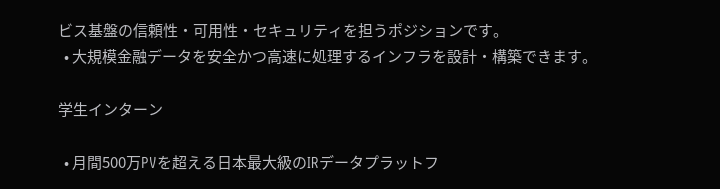ビス基盤の信頼性・可用性・セキュリティを担うポジションです。
  • 大規模金融データを安全かつ高速に処理するインフラを設計・構築できます。

学生インターン

  • 月間500万PVを超える日本最大級のIRデータプラットフ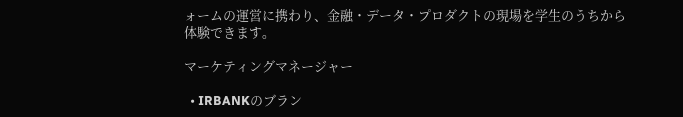ォームの運営に携わり、金融・データ・プロダクトの現場を学生のうちから体験できます。

マーケティングマネージャー

  • IRBANKのブラン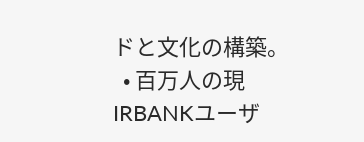ドと文化の構築。
  • 百万人の現IRBANKユーザ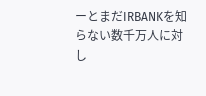ーとまだIRBANKを知らない数千万人に対し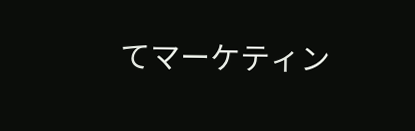てマーケティン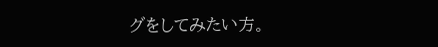グをしてみたい方。